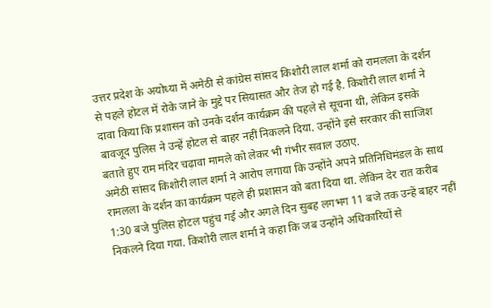उत्तर प्रदेश के अयोध्या में अमेठी से कांग्रेस सांसद किशोरी लाल शर्मा को रामलला के दर्शन से पहले होटल में रोके जाने के मुद्दे पर सियासत और तेज हो गई है. किशोरी लाल शर्मा ने दावा किया कि प्रशासन को उनके दर्शन कार्यक्रम की पहले से सूचना थी, लेकिन इसके बावजूद पुलिस ने उन्हें होटल से बाहर नहीं निकलने दिया. उन्होंने इसे सरकार की साजिश बताते हुए राम मंदिर चढ़ावा मामले को लेकर भी गंभीर सवाल उठाए.
अमेठी सांसद किशोरी लाल शर्मा ने आरोप लगाया कि उन्होंने अपने प्रतिनिधिमंडल के साथ रामलला के दर्शन का कार्यक्रम पहले ही प्रशासन को बता दिया था. लेकिन देर रात करीब 1:30 बजे पुलिस होटल पहुंच गई और अगले दिन सुबह लगभग 11 बजे तक उन्हें बाहर नहीं निकलने दिया गया. किशोरी लाल शर्मा ने कहा कि जब उन्होंने अधिकारियों से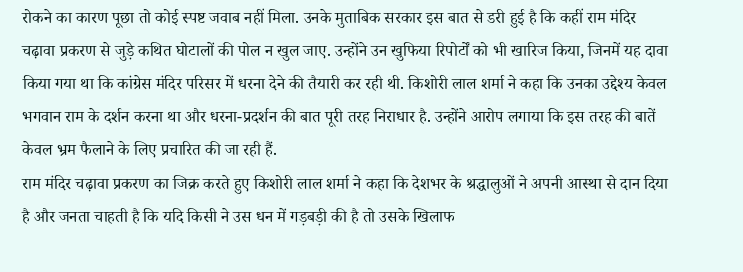रोकने का कारण पूछा तो कोई स्पष्ट जवाब नहीं मिला. उनके मुताबिक सरकार इस बात से डरी हुई है कि कहीं राम मंदिर चढ़ावा प्रकरण से जुड़े कथित घोटालों की पोल न खुल जाए. उन्होंने उन खुफिया रिपोर्टों को भी खारिज किया, जिनमें यह दावा किया गया था कि कांग्रेस मंदिर परिसर में धरना देने की तैयारी कर रही थी. किशोरी लाल शर्मा ने कहा कि उनका उद्देश्य केवल भगवान राम के दर्शन करना था और धरना-प्रदर्शन की बात पूरी तरह निराधार है. उन्होंने आरोप लगाया कि इस तरह की बातें केवल भ्रम फैलाने के लिए प्रचारित की जा रही हैं.
राम मंदिर चढ़ावा प्रकरण का जिक्र करते हुए किशोरी लाल शर्मा ने कहा कि देशभर के श्रद्धालुओं ने अपनी आस्था से दान दिया है और जनता चाहती है कि यदि किसी ने उस धन में गड़बड़ी की है तो उसके खिलाफ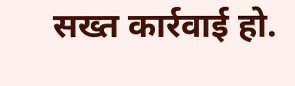सख्त कार्रवाई हो.